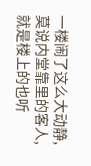一楼闹了这么大动静,莫说内堂靠里的客人,就是楼上的也听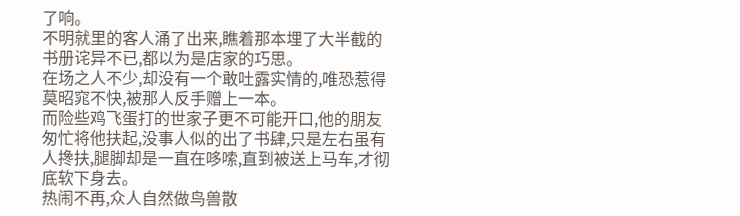了响。
不明就里的客人涌了出来,瞧着那本埋了大半截的书册诧异不已,都以为是店家的巧思。
在场之人不少,却没有一个敢吐露实情的,唯恐惹得莫昭窕不快,被那人反手赠上一本。
而险些鸡飞蛋打的世家子更不可能开口,他的朋友匆忙将他扶起,没事人似的出了书肆,只是左右虽有人搀扶,腿脚却是一直在哆嗦,直到被送上马车,才彻底软下身去。
热闹不再,众人自然做鸟兽散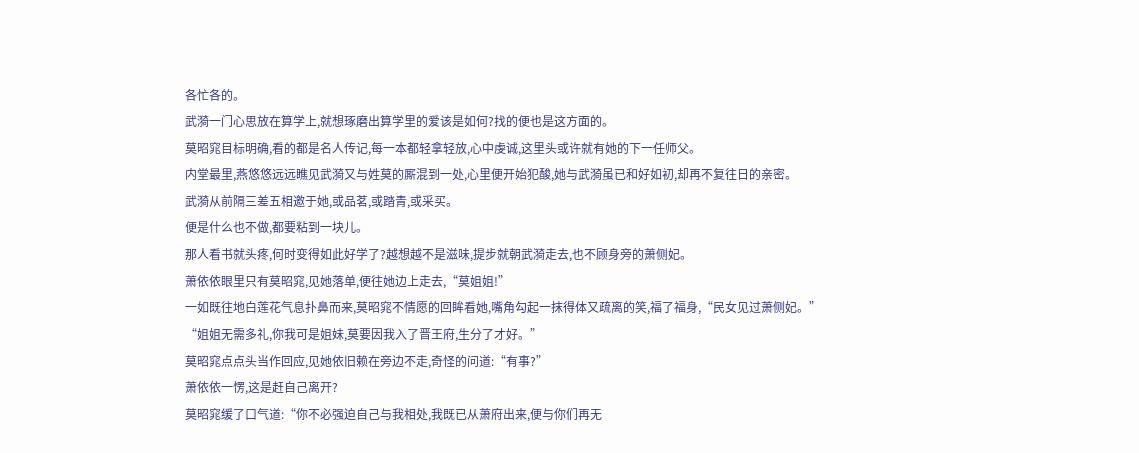各忙各的。
武漪一门心思放在算学上,就想琢磨出算学里的爱该是如何?找的便也是这方面的。
莫昭窕目标明确,看的都是名人传记,每一本都轻拿轻放,心中虔诚,这里头或许就有她的下一任师父。
内堂最里,燕悠悠远远瞧见武漪又与姓莫的厮混到一处,心里便开始犯酸,她与武漪虽已和好如初,却再不复往日的亲密。
武漪从前隔三差五相邀于她,或品茗,或踏青,或采买。
便是什么也不做,都要粘到一块儿。
那人看书就头疼,何时变得如此好学了?越想越不是滋味,提步就朝武漪走去,也不顾身旁的萧侧妃。
萧依依眼里只有莫昭窕,见她落单,便往她边上走去,“莫姐姐!”
一如既往地白莲花气息扑鼻而来,莫昭窕不情愿的回眸看她,嘴角勾起一抹得体又疏离的笑,福了福身,“民女见过萧侧妃。”
“姐姐无需多礼,你我可是姐妹,莫要因我入了晋王府,生分了才好。”
莫昭窕点点头当作回应,见她依旧赖在旁边不走,奇怪的问道:“有事?”
萧依依一愣,这是赶自己离开?
莫昭窕缓了口气道:“你不必强迫自己与我相处,我既已从萧府出来,便与你们再无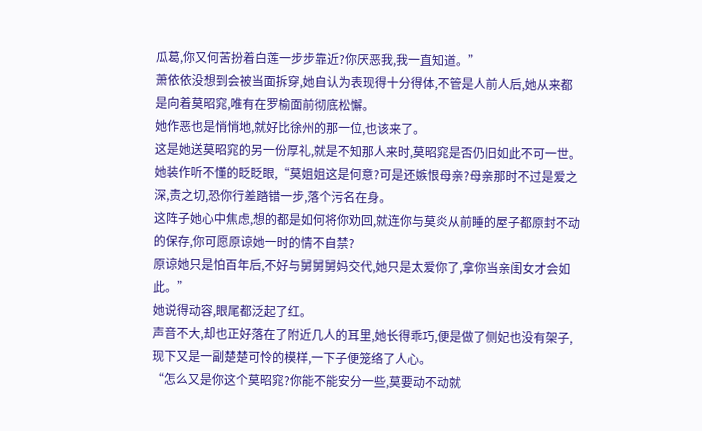瓜葛,你又何苦扮着白莲一步步靠近?你厌恶我,我一直知道。”
萧依依没想到会被当面拆穿,她自认为表现得十分得体,不管是人前人后,她从来都是向着莫昭窕,唯有在罗榆面前彻底松懈。
她作恶也是悄悄地,就好比徐州的那一位,也该来了。
这是她送莫昭窕的另一份厚礼,就是不知那人来时,莫昭窕是否仍旧如此不可一世。
她装作听不懂的眨眨眼,“莫姐姐这是何意?可是还嫉恨母亲?母亲那时不过是爱之深,责之切,恐你行差踏错一步,落个污名在身。
这阵子她心中焦虑,想的都是如何将你劝回,就连你与莫炎从前睡的屋子都原封不动的保存,你可愿原谅她一时的情不自禁?
原谅她只是怕百年后,不好与舅舅舅妈交代,她只是太爱你了,拿你当亲闺女才会如此。”
她说得动容,眼尾都泛起了红。
声音不大,却也正好落在了附近几人的耳里,她长得乖巧,便是做了侧妃也没有架子,现下又是一副楚楚可怜的模样,一下子便笼络了人心。
“怎么又是你这个莫昭窕?你能不能安分一些,莫要动不动就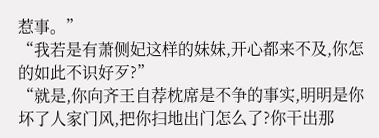惹事。”
“我若是有萧侧妃这样的妹妹,开心都来不及,你怎的如此不识好歹?”
“就是,你向齐王自荐枕席是不争的事实,明明是你坏了人家门风,把你扫地出门怎么了?你干出那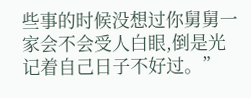些事的时候没想过你舅舅一家会不会受人白眼,倒是光记着自己日子不好过。”